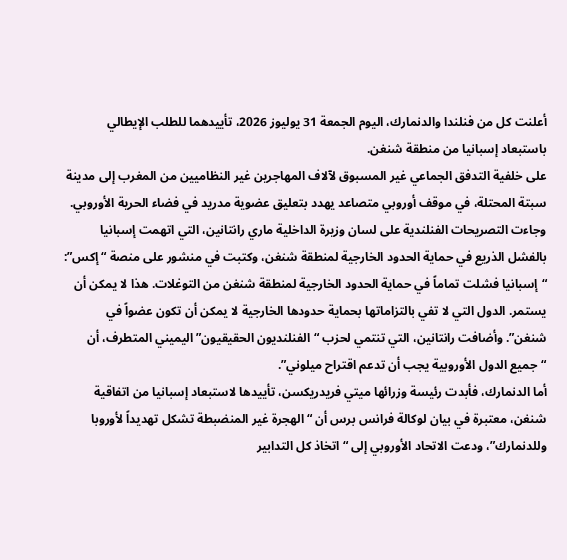أعلنت كل من فنلندا والدنمارك، اليوم الجمعة 31 يوليوز 2026، تأييدهما للطلب الإيطالي باستبعاد إسبانيا من منطقة شنغن.
على خلفية التدفق الجماعي غير المسبوق لآلاف المهاجرين غير النظاميين من المغرب إلى مدينة سبتة المحتلة، في موقف أوروبي متصاعد يهدد بتعليق عضوية مدريد في فضاء الحرية الأوروبي.
وجاءت التصريحات الفنلندية على لسان وزيرة الداخلية ماري رانتانين، التي اتهمت إسبانيا بالفشل الذريع في حماية الحدود الخارجية لمنطقة شنغن، وكتبت في منشور على منصة “إكس”: “إسبانيا فشلت تماماً في حماية الحدود الخارجية لمنطقة شنغن من التوغلات. هذا لا يمكن أن يستمر. الدول التي لا تفي بالتزاماتها بحماية حدودها الخارجية لا يمكن أن تكون عضواً في شنغن”. وأضافت رانتانين، التي تنتمي لحزب “الفنلنديون الحقيقيون” اليميني المتطرف، أن “جميع الدول الأوروبية يجب أن تدعم اقتراح ميلوني”.
أما الدنمارك، فأبدت رئيسة وزرائها ميتي فريدريكسن، تأييدها لاستبعاد إسبانيا من اتفاقية شنغن، معتبرة في بيان لوكالة فرانس برس أن “الهجرة غير المنضبطة تشكل تهديداً لأوروبا وللدنمارك”، ودعت الاتحاد الأوروبي إلى “اتخاذ كل التدابير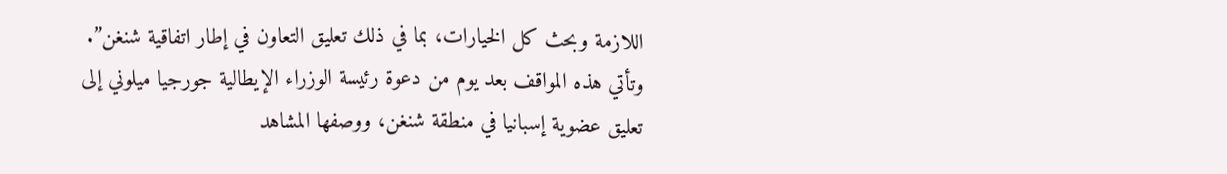اللازمة وبحث كل الخيارات، بما في ذلك تعليق التعاون في إطار اتفاقية شنغن”.
وتأتي هذه المواقف بعد يوم من دعوة رئيسة الوزراء الإيطالية جورجيا ميلوني إلى تعليق عضوية إسبانيا في منطقة شنغن، ووصفها المشاهد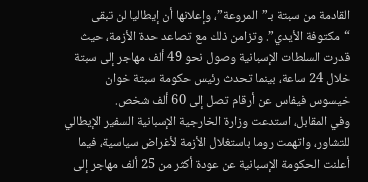القادمة من سبتة بـ”المروعة”، وإعلانها أن إيطاليا لن تبقى “مكتوفة الأيدي”. وتزامن ذلك مع تصاعد حدة الأزمة، حيث قدرت السلطات الإسبانية وصول نحو 49 ألف مهاجر إلى سبتة خلال 24 ساعة، بينما تحدث رئيس حكومة سبتة خوان خيسوس فيفاس عن أرقام تصل إلى 60 ألف شخص.
وفي المقابل، استدعت وزارة الخارجية الإسبانية السفير الإيطالي للتشاور، واتهمت روما باستغلال الأزمة لأغراض سياسية، فيما أعلنت الحكومة الإسبانية عن عودة أكثر من 25 ألف مهاجر إلى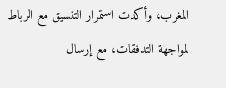المغرب، وأكدت استمرار التنسيق مع الرباط لمواجهة التدفقات، مع إرسال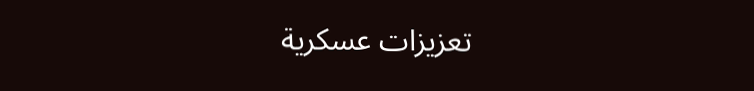تعزيزات عسكرية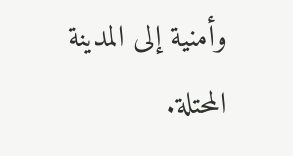وأمنية إلى المدينة المحتلة.